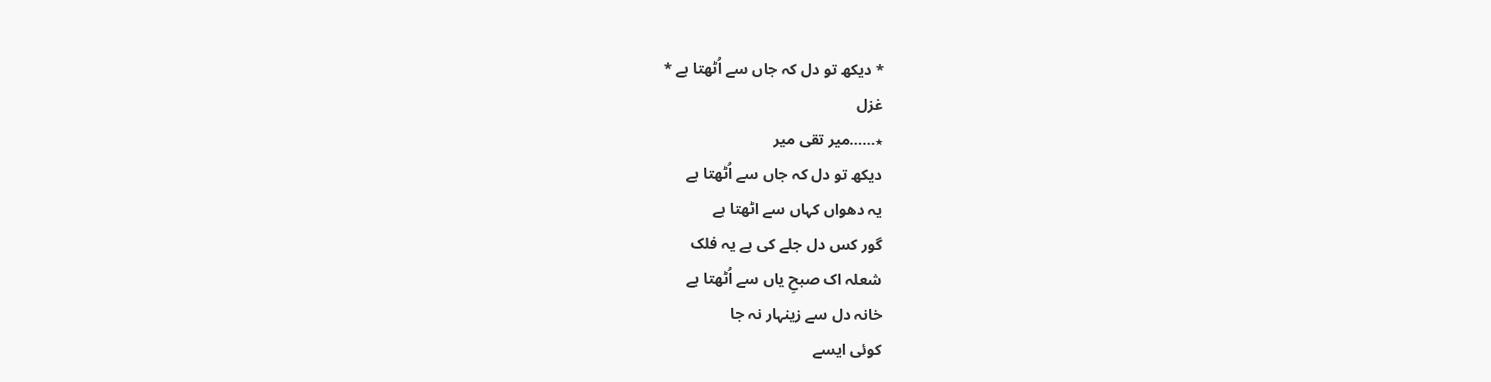* دیکھ تو دل کہ جاں سے اُٹھتا ہے *
غزل
٭……میر تقی میر
دیکھ تو دل کہ جاں سے اُٹھتا ہے
یہ دھواں کہاں سے اٹھتا ہے
گور کس دل جلے کی ہے یہ فلک
شعلہ اک صبحِ یاں سے اُٹھتا ہے
خانہ دل سے زینہار نہ جا
کوئی ایسے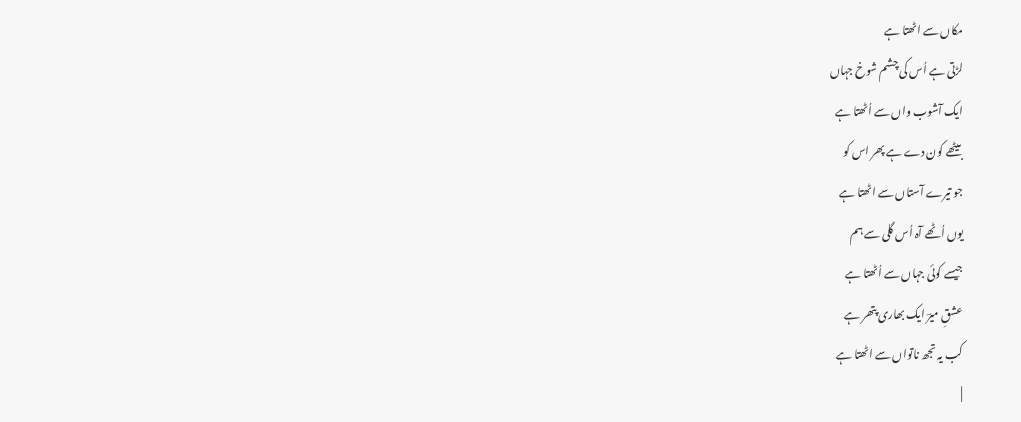مکاں سے اٹھتا ہے
لڑتی ہے اُس کی چشم شوخ جہاں
ایک آشوب واں سے اُٹھتا ہے
بیٹھے کون دے ہے پھر اس کو
جو تیرے آستاں سے اٹھتا ہے
یوں اُٹھے آہ اُس گلی سے ہم
جیسے کوئی جہاں سے اُٹھتا ہے
عشقِ میرؔ ایک بھاری پتھر ہے
کب یہ تجھ ناتواں سے اٹھتا ہے
|